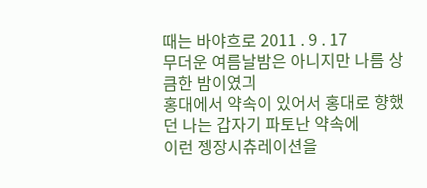때는 바야흐로 2011 . 9 . 17
무더운 여름날밤은 아니지만 나름 상큼한 밤이였긔
홍대에서 약속이 있어서 홍대로 향했던 나는 갑자기 파토난 약속에
이런 젱장시츄레이션을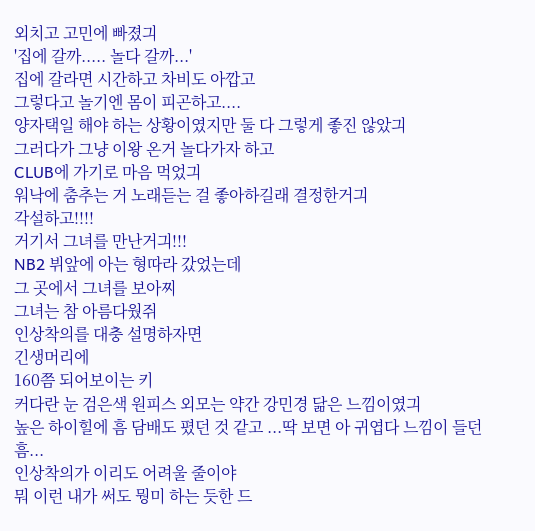외치고 고민에 빠졌긔
'집에 갈까..... 놀다 갈까...'
집에 갈라면 시간하고 차비도 아깝고
그렇다고 놀기엔 몸이 피곤하고....
양자택일 해야 하는 상황이였지만 둘 다 그렇게 좋진 않았긔
그러다가 그냥 이왕 온거 놀다가자 하고
CLUB에 가기로 마음 먹었긔
워낙에 춤추는 거 노래듣는 걸 좋아하길래 결정한거긔
각설하고!!!!
거기서 그녀를 만난거긔!!!
NB2 뷔앞에 아는 형따라 갔었는데
그 곳에서 그녀를 보아찌
그녀는 참 아름다웠쥐
인상착의를 대충 설명하자면
긴생머리에
160쯤 되어보이는 키
커다란 눈 검은색 원피스 외모는 약간 강민경 닮은 느낌이였긔
높은 하이힐에 흠 담배도 폈던 것 같고 ...딱 보면 아 귀엽다 느낌이 들던 흠...
인상착의가 이리도 어려울 줄이야
뭐 이런 내가 써도 뭥미 하는 듯한 드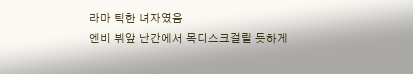라마 틱한 녀자였음
엔비 뷔앞 난간에서 목디스크걸릴 듯하게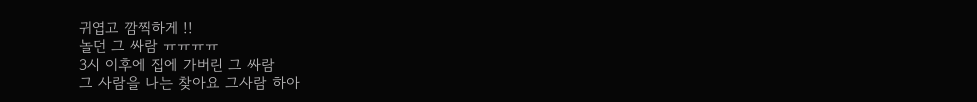귀엽고 깜찍하게 !!
놀던 그 싸람 ㅠㅠㅠㅠ
3시 이후에 집에 가버린 그 싸람
그 사람을 나는 찾아요 그사람 하아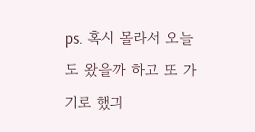ps. 혹시 몰라서 오늘도 왔을까 하고 또 가기로 했긔